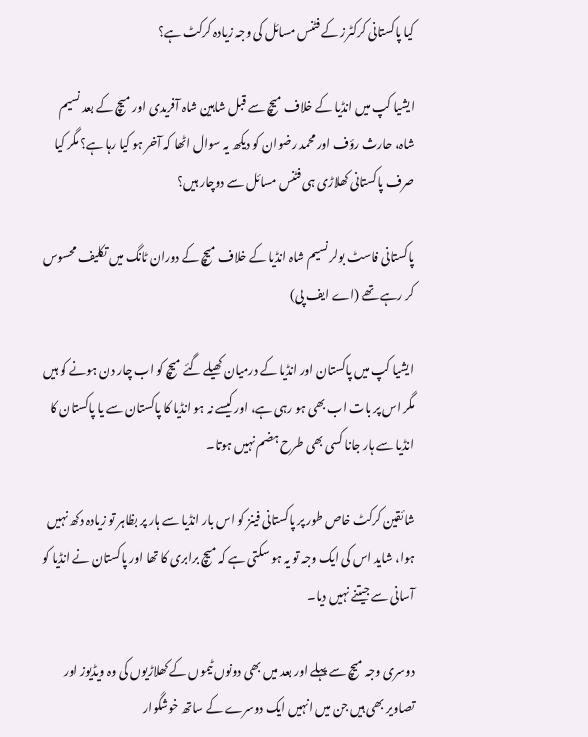کیا پاکستانی کرکٹرز کے فٹنس مسائل کی وجہ زیادہ کرکٹ ہے؟

ایشیا کپ میں انڈیا کے خلاف میچ سے قبل شاہین شاہ آفریدی اور میچ کے بعد نسیم شاہ، حارث رؤف اور محمد رضوان کو دیکھ یہ سوال اٹھا کہ آخر ہو کیا رہا ہے؟ مگر کیا صرف پاکستانی کھلاڑی ہی فٹنس مسائل سے دوچار ہیں؟

پاکستانی فاسٹ بولر نسیم شاہ انڈیا کے خلاف میچ کے دوران ٹانگ میں تکلیف محسوس کر رہے تھے (اے ایف پی)

ایشیا کپ میں پاکستان اور انڈیا کے درمیان کھیلے گئے میچ کو اب چار دن ہونے کو ہیں مگر اس پر بات اب بھی ہو رہی ہے، اور کیسے نہ ہو انڈیا کا پاکستان سے یا پاکستان کا انڈیا سے ہار جانا کسی بھی طرح ہضم نہیں ہوتا۔

شائقین کرکٹ خاص طور پر پاکستانی فینز کو اس بار انڈیا سے ہار پر بظاہر تو زیادہ دکھ نہیں ہوا، شاید اس کی ایک وجہ تو یہ ہو سکتی ہے کہ میچ برابری کا تھا اور پاکستان نے انڈیا کو آسانی سے جیتنے نہیں دیا۔

دوسری وجہ میچ سے پہلے اور بعد میں بھی دونوں ٹیموں کے کھلاڑیوں کی وہ ویڈیوز اور تصاویر بھی ہیں جن میں انہیں ایک دوسرے کے ساتھ خوشگوار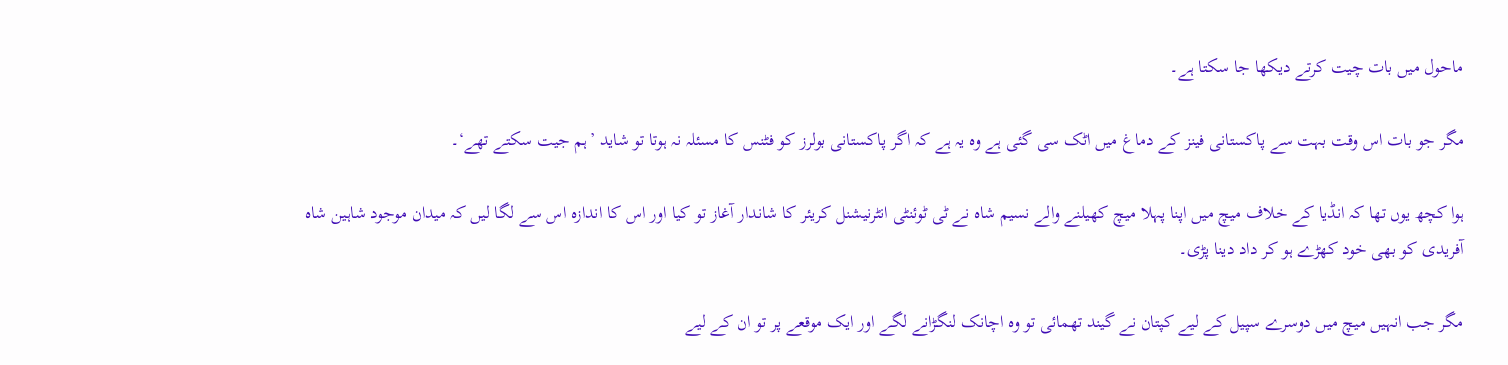ماحول میں بات چیت کرتے دیکھا جا سکتا ہے۔

مگر جو بات اس وقت بہت سے پاکستانی فینز کے دماغ میں اٹک سی گئی ہے وہ یہ ہے کہ اگر پاکستانی بولرز کو فٹنس کا مسئلہ نہ ہوتا تو شاید ’ہم جیت سکتے تھے‘۔

ہوا کچھ یوں تھا کہ انڈیا کے خلاف میچ میں اپنا پہلا میچ کھیلنے والے نسیم شاہ نے ٹی ٹوئنٹی انٹرنیشنل کریئر کا شاندار آغاز تو کیا اور اس کا اندازہ اس سے لگا لیں کہ میدان موجود شاہین شاہ آفریدی کو بھی خود کھڑے ہو کر داد دینا پڑی۔

مگر جب انہیں میچ میں دوسرے سپیل کے لیے کپتان نے گیند تھمائی تو وہ اچانک لنگڑانے لگے اور ایک موقعے پر تو ان کے لیے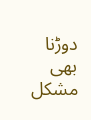دوڑنا بھی مشکل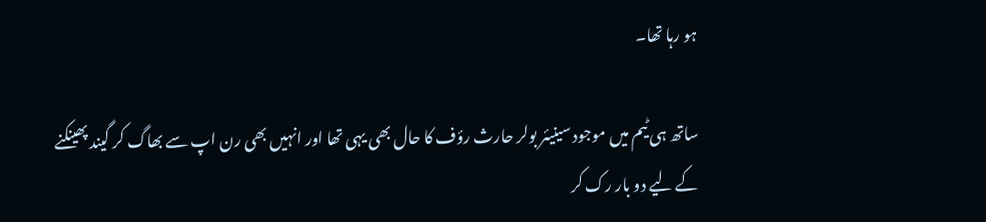ہو رہا تھا۔

ساتھ ہی ٹیم میں موجود سینیئر بولر حارث رؤف کا حال بھی یہی تھا اور انہیں بھی رن اپ سے بھاگ کر گیند پھینکنے کے لیے دو بار رک کر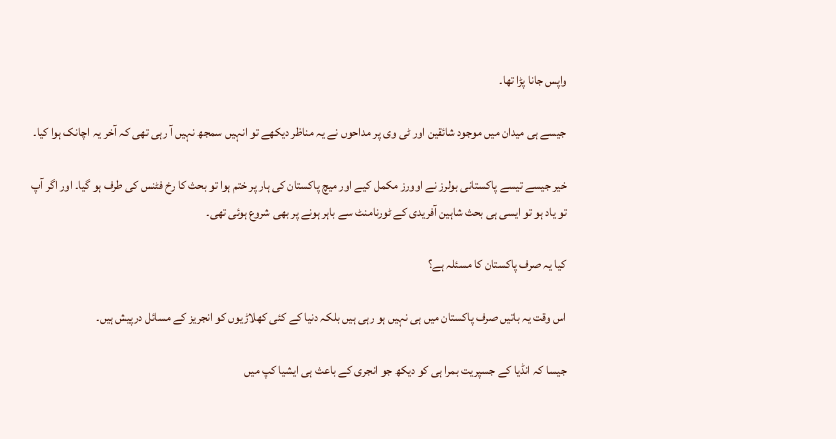واپس جانا پڑا تھا۔

جیسے ہی میدان میں موجود شائقین اور ٹی وی پر مداحوں نے یہ مناظر دیکھے تو انہیں سمجھ نہیں آ رہی تھی کہ آخر یہ اچانک ہوا کیا۔

خیر جیسے تیسے پاکستانی بولرز نے اوورز مکمل کیے اور میچ پاکستان کی ہار پر ختم ہوا تو بحث کا رخ فٹنس کی طرف ہو گیا۔ اور اگر آپ تو یاد ہو تو ایسی ہی بحث شاہین آفریدی کے ٹورنامنٹ سے باہر ہونے پر بھی شروع ہوئی تھی۔

کیا یہ صرف پاکستان کا مسئلہ ہے؟

اس وقت یہ باتیں صرف پاکستان میں ہی نہیں ہو رہی ہیں بلکہ دنیا کے کئی کھلاڑیوں کو انجریز کے مسائل درپیش ہیں۔

جیسا کہ انڈیا کے جسپریت بمرا ہی کو دیکھ جو انجری کے باعث ہی ایشیا کپ میں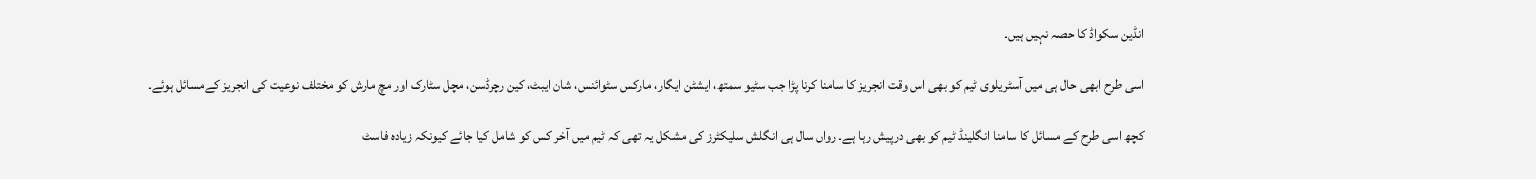انڈین سکواڈ کا حصہ نہیں ہیں۔

اسی طرح ابھی حال ہی میں آسٹریلوی ٹیم کو بھی اس وقت انجریز کا سامنا کرنا پڑا جب سٹیو سمتھ، ایشٹن ایگار، مارکس سٹوائنس، شان ایبٹ، کین رچرڈسن، مچل سٹارک اور مچ مارش کو مختلف نوعیت کی انجریز کےمسائل ہوئے۔

کچھ اسی طرح کے مسائل کا سامنا انگلینڈ ٹیم کو بھی درپیش رہا ہے۔ رواں سال ہی انگلش سلیکٹرز کی مشکل یہ تھی کہ ٹیم میں آخر کس کو شامل کیا جائے کیونکہ زیادہ فاسٹ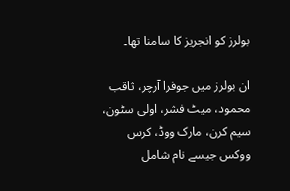بولرز کو انجریز کا سامنا تھا۔

ان بولرز میں جوفرا آرچر، ثاقب محمود، میٹ فشر، اولی سٹون، سیم کرن، مارک ووڈ، کرس ووکس جیسے نام شامل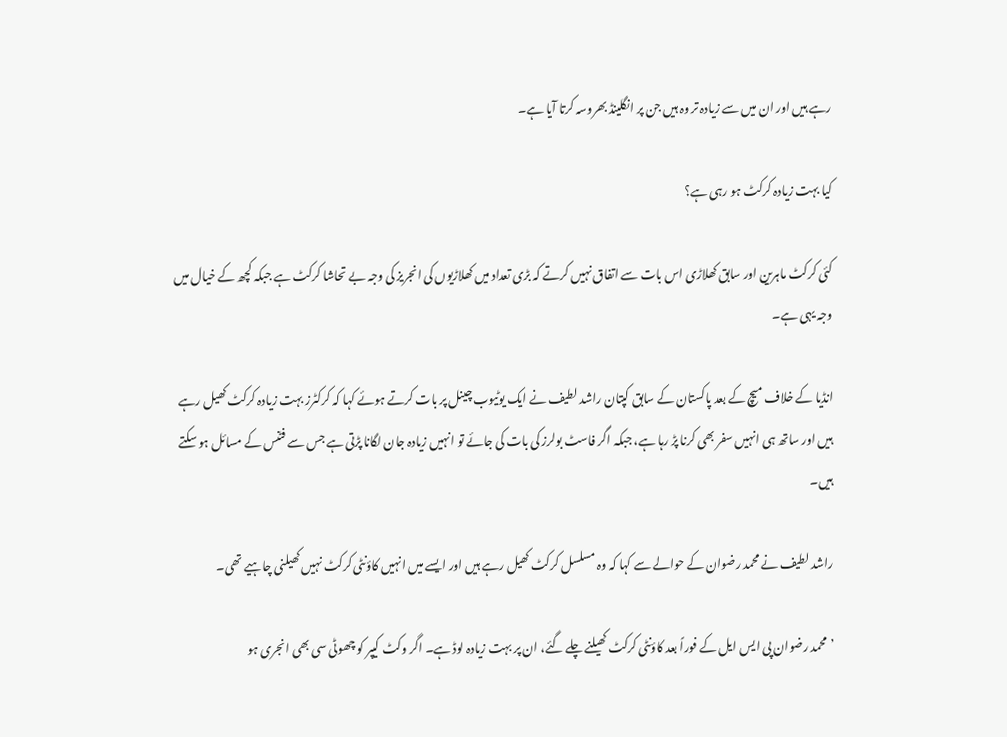رہے ہیں اور ان میں سے زیادہ تر وہ ہیں جن پر انگلینڈ بھروسہ کرتا آیا ہے۔

کیا بہت زیادہ کرکٹ ہو رہی ہے؟

کئی کرکٹ ماہرین اور سابق کھلاڑی اس بات سے اتفاق نہیں کرتے کہ بڑی تعداد میں کھلاڑیوں کی انجریز کی وجہ بے تحاشا کرکٹ ہے جبکہ کچھ کے خیال میں وجہ یہی ہے۔

انڈیا کے خلاف میچ کے بعد پاکستان کے سابق کپتان راشد لطیف نے ایک یوٹیوب چینل پر بات کرتے ہوئے کہا کہ کرکٹرز بہت زیادہ کرکٹ کھیل رہے ہیں اور ساتھ ہی انہیں سفر بھی کرنا پڑ رہا ہے، جبکہ اگر فاسٹ بولرز کی بات کی جائے تو انہیں زیادہ جان لگانا پڑتی ہے جس سے فٹنس کے مسائل ہو سکتے ہیں۔

راشد لطیف نے محمد رضوان کے حوالے سے کہا کہ وہ مسلسل کرکٹ کھیل رہے ہیں اور ایسے میں انہیں کاؤنٹی کرکٹ نہیں کھیلنی چاہیے تھی۔

’محمد رضوان پی ایس ایل کے فوراً بعد کاؤنٹی کرکٹ کھیلنے چلے گئے، ان پر بہت زیادہ لوڈ ہے۔ اگر وکٹ کیپر کو چھوٹی سی بھی انجری ہو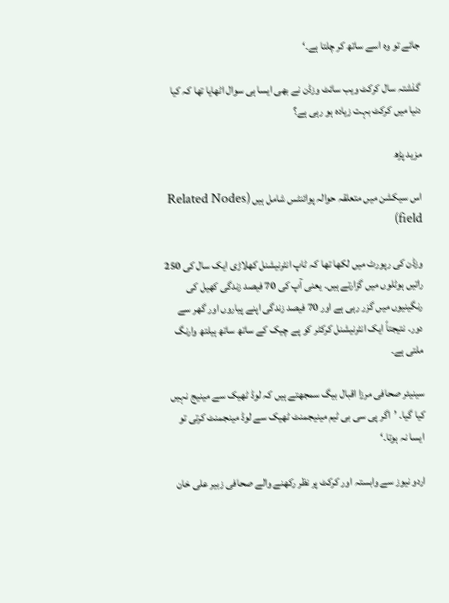جائے تو وہ اسے ساتھ کر چلتا ہے۔‘

گذشتہ سال کرکٹ ویب سائٹ وزڈن نے بھی ایسا ہی سوال اٹھایا تھا کہ کیا دنیا میں کرکٹ بہت زیادہ ہو رہی ہے؟

مزید پڑھ

اس سیکشن میں متعلقہ حوالہ پوائنٹس شامل ہیں (Related Nodes field)

وزڈن کی رپورٹ میں لکھا تھا کہ ٹاپ انٹرنیشنل کھلاڑی ایک سال کی 250 راتیں ہوٹلوں میں گزارتے ہیں۔ یعنی آپ کی 70 فیصد زندگی کھیل کی رنگینیوں میں گزر رہی ہے اور 70 فیصد زندگی اپنے پیاروں اور گھر سے دور۔ نتیجتاً ایک انٹرنیشنل کرکٹر کو پے چیک کے ساتھ ساتھ ہیلتھ وارنگ ملتی ہے۔

سینیئر صحافی مرزا اقبال بیگ سمجھتے ہیں کہ لوڈ ٹھیک سے مینیج نہیں کیا گیا۔ ’اگر پی سی بی ٹیم مینیجمنٹ ٹھیک سے لوڈ مینجمنٹ کرتی تو ایسا نہ ہوتا۔‘

اردو نیوز سے وابستہ اور کرکٹ پر نظر رکھنے والے صحافی زبیر علی خان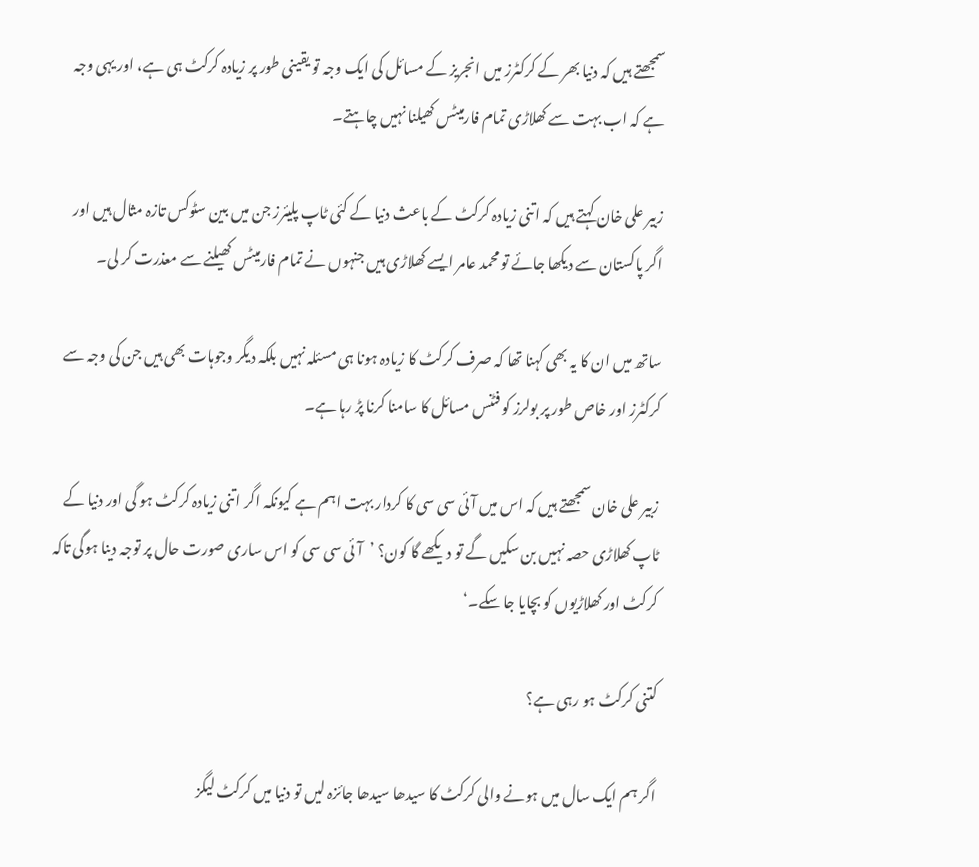سمجھتے ہیں کہ دنیا بھر کے کرکٹرز میں انجریز کے مسائل کی ایک وجہ تو یقینی طور پر زیادہ کرکٹ ہی ہے، اور یہی وجہ ہے کہ اب بہت سے کھلاڑی تمام فارمیٹس کھیلنا نہیں چاہتے۔

زبیر علی خان کہتے ہیں کہ اتنی زیادہ کرکٹ کے باعث دنیا کے کئی ٹاپ پلیئرز جن میں بین سٹوکس تازہ مثال ہیں اور اگر پاکستان سے دیکھا جائے تو محمد عامر ایسے کھلاڑی ہیں جنہوں نے تمام فارمیٹس کھیلنے سے معذرت کر لی۔

ساتھ میں ان کا یہ بھی کہنا تھا کہ صرف کرکٹ کا زیادہ ہونا ہی مسئلہ نہیں بلکہ دیگر وجوہات بھی ہیں جن کی وجہ سے کرکٹرز اور خاص طور پر بولرز کو فٹنس مسائل کا سامنا کرنا پڑ رہا ہے۔

زبیر علی خان سمجھتے ہیں کہ اس میں آئی سی سی کا کردار بہت اہم ہے کیونکہ اگر اتنی زیادہ کرکٹ ہو گی اور دنیا کے ٹاپ کھلاڑی حصہ نہیں بن سکیں گے تو دیکھے گا کون؟ ’آئی سی سی کو اس ساری صورت حال پر توجہ دینا ہوگی تاکہ کرکٹ اور کھلاڑیوں کو بچایا جا سکے۔‘

کتنی کرکٹ ہو رہی ہے؟

اگر ہم ایک سال میں ہونے والی کرکٹ کا سیدھا سیدھا جائزہ لیں تو دنیا میں کرکٹ لیگز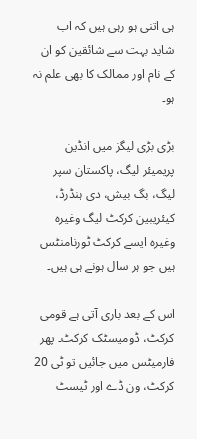ہی اتنی ہو رہی ہیں کہ اب شاید بہت سے شائقین کو ان کے نام اور ممالک کا بھی علم نہ ہو۔

بڑی بڑی لیگز میں انڈین پریمیئر لیگ، پاکستان سپر لیگ، بگ بیش، دی ہنڈرڈ، کیئریبین کرکٹ لیگ وغیرہ وغیرہ ایسے کرکٹ ٹورنامنٹس ہیں جو ہر سال ہونے ہی ہیں۔

اس کے بعد باری آتی ہے قومی کرکٹ، ڈومیسٹک کرکٹ۔ پھر فارمیٹس میں جائیں تو ٹی 20 کرکٹ، ون ڈے اور ٹیسٹ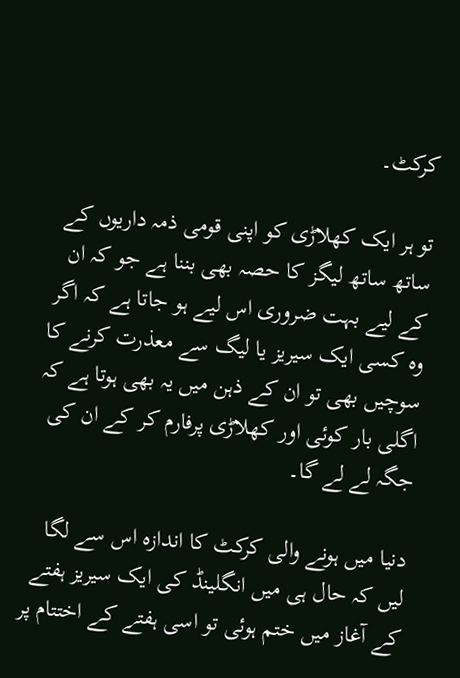کرکٹ۔

تو ہر ایک کھلاڑی کو اپنی قومی ذمہ داریوں کے ساتھ ساتھ لیگز کا حصہ بھی بننا ہے جو کہ ان کے لیے بہت ضروری اس لیے ہو جاتا ہے کہ اگر وہ کسی ایک سیریز یا لیگ سے معذرت کرنے کا سوچیں بھی تو ان کے ذہن میں یہ بھی ہوتا ہے کہ اگلی بار کوئی اور کھلاڑی پرفارم کر کے ان کی جگہ لے لے گا۔

دنیا میں ہونے والی کرکٹ کا اندازہ اس سے لگا لیں کہ حال ہی میں انگلینڈ کی ایک سیریز ہفتے کے آغاز میں ختم ہوئی تو اسی ہفتے کے اختتام پر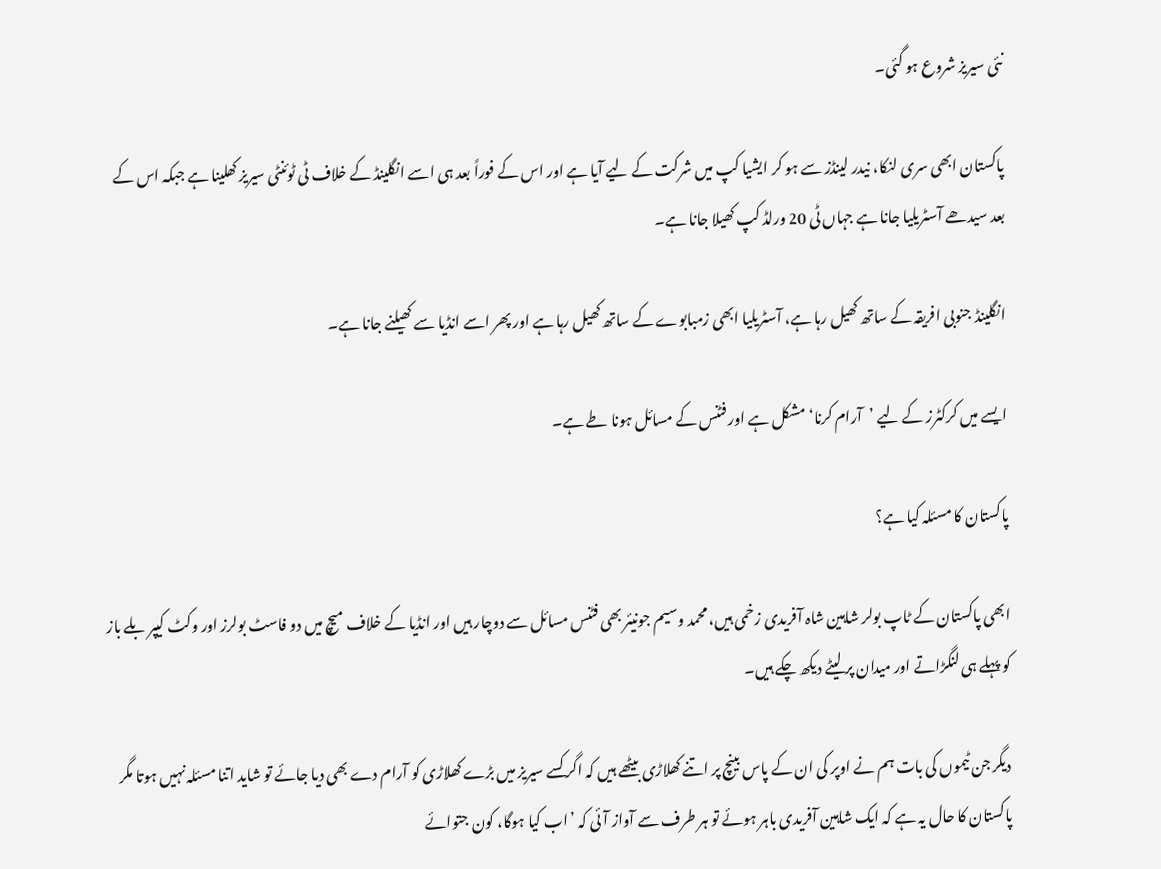نئی سیریز شروع ہو گئی۔

پاکستان ابھی سری لنکا، نیدر لینڈز سے ہو کر ایشیا کپ میں شرکت کے لیے آیا ہے اور اس کے فوراً بعد ہی اسے انگلینڈ کے خلاف ٹی ٹوئنٹی سیریز کھلینا ہے جبکہ اس کے بعد سیدھے آسٹریلیا جانا ہے جہاں ٹی 20 ورلڈ کپ کھیلا جانا ہے۔

انگلینڈ جنوبی افریقہ کے ساتھ کھیل رہا ہے، آسٹریلیا ابھی زمبابوے کے ساتھ کھیل رہا ہے اور پھر اسے انڈیا سے کھیلنے جانا ہے۔

ایسے میں کرکٹرز کے لیے ’آرام کرنا‘ مشکل ہے اور فٹنس کے مسائل ہونا طے ہے۔

پاکستان کا مسئلہ کیا ہے؟

ابھی پاکستان کے ٹاپ بولر شاہین شاہ آفریدی زخمی ہیں، محمد وسیم جونیئر بھی فٹنس مسائل سے دوچار ہیں اور انڈیا کے خلاف میچ میں دو فاسٹ بولرز اور وکٹ کیپر بلے باز کو پہلے ہی لنگڑاتے اور میدان پر لیٹے دیکھ چکے ہیں۔

دیگر جن ٹیموں کی بات ہم نے اوپر کی ان کے پاس بینچ پر اتنے کھلاڑی بیٹھے ہیں کہ اگر کسے سیریز میں بڑے کھلاڑی کو آرام دے بھی دیا جائے تو شاید اتنا مسئلہ نہیں ہوتا مگر پاکستان کا حال یہ ہے کہ ایک شاہین آفریدی باہر ہوئے تو ہر طرف سے آواز آئی کہ ’اب کیا ہوگا، کون جتوائے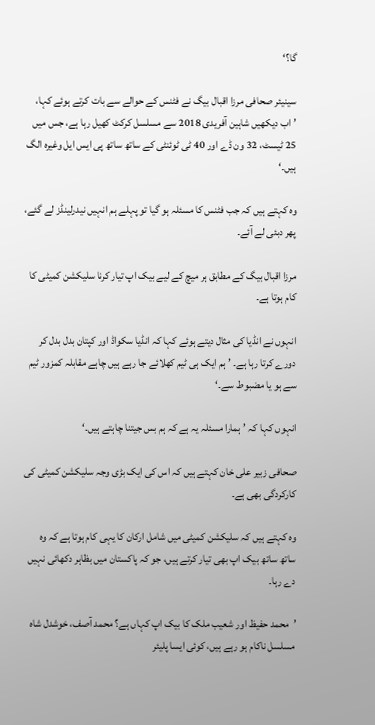گا؟‘

سینیئر صحافی مرزا اقبال بیگ نے فٹنس کے حوالے سے بات کرتے ہوئے کہا، ’اب دیکھیں شاہین آفریدی 2018 سے مسلسل کرکٹ کھیل رہا ہے، جس میں 25 ٹیسٹ، 32 ون ڈے اور 40 ٹی ٹوئنٹی کے ساتھ ساتھ پی ایس ایل وغیرہ الگ ہیں۔‘

وہ کہتے ہیں کہ جب فٹنس کا مسئلہ ہو گیا تو پہلے ہم انہیں نیدرلینڈز لے گئے، پھر دبئی لے آئے۔

مرزا اقبال بیگ کے مطابق ہر میچ کے لیے بیک اپ تیار کرنا سلیکشن کمیٹی کا کام ہوتا ہے۔

انہوں نے انڈیا کی مثال دیتے ہوئے کہا کہ انڈیا سکواڈ اور کپتان بدل بدل کر دورے کرتا رہا ہے۔ ’ہم ایک ہی ٹیم کھلائے جا رہے ہیں چاہے مقابلہ کمزور ٹیم سے ہو یا مضبوط سے۔‘

انہوں کہا کہ ’ہمارا مسئلہ یہ ہے کہ ہم بس جیتنا چاہتے ہیں۔‘

صحافی زبیر علی خان کہتے ہیں کہ اس کی ایک بڑی وجہ سلیکشن کمیٹی کی کارکردگی بھی ہے۔

وہ کہتے ہیں کہ سلیکشن کمیٹی میں شامل ارکان کا یہی کام ہوتا ہے کہ وہ ساتھ ساتھ بیک اپ بھی تیار کرتے ہیں، جو کہ پاکستان میں بظاہر دکھائی نہیں دے رہا۔

’محمد حفیظ اور شعیب ملک کا بیک اپ کہاں ہے؟ محمد آصف، خوشدل شاہ مسلسل ناکام ہو رہے ہیں، کوئی ایسا پلیئر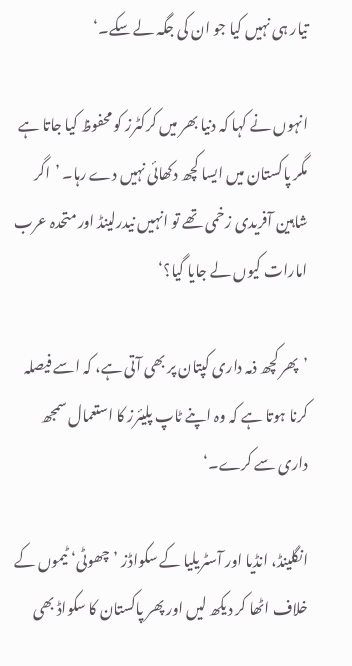تیار ہی نہیں کیا جو ان کی جگہ لے سکے۔‘

انہوں نے کہا کہ دنیا بھر میں کرکٹرز کو محفوظ کیا جاتا ہے مگر پاکستان میں ایسا کچھ دکھائی نہیں دے رہا۔ ’اگر شاہین آفریدی زخمی تھے تو انہیں نیدرلینڈ اور متحدہ عرب امارات کیوں لے جایا گیا؟‘

’پھر کچھ ذمہ داری کپتان پر بھی آتی ہے، کہ اسے فیصلہ کرنا ہوتا ہے کہ وہ اپنے ٹاپ پلیئرز کا استعمال سمجھ داری سے کرے۔‘

انگلینڈ، انڈیا اور آسٹریلیا کے سکواڈز ’چھوٹی‘ ٹیموں کے خلاف اٹھا کر دیکھ لیں اور پھر پاکستان کا سکواڈ بھی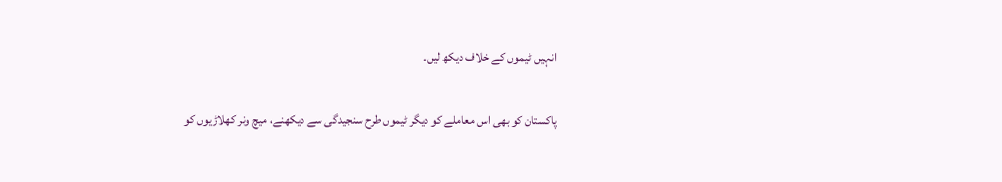انہیں ٹیموں کے خلاف دیکھ لیں۔

پاکستان کو بھی اس معاملے کو دیگر ٹیموں طرح سنجیدگی سے دیکھنے، میچ ونر کھلاڑیوں کو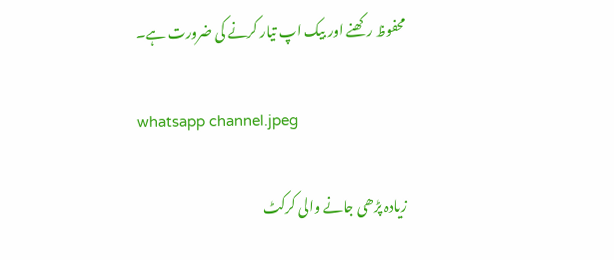محفوظ رکھنے اور بیک اپ تیار کرنے کی ضرورت ہے۔

whatsapp channel.jpeg

زیادہ پڑھی جانے والی کرکٹ